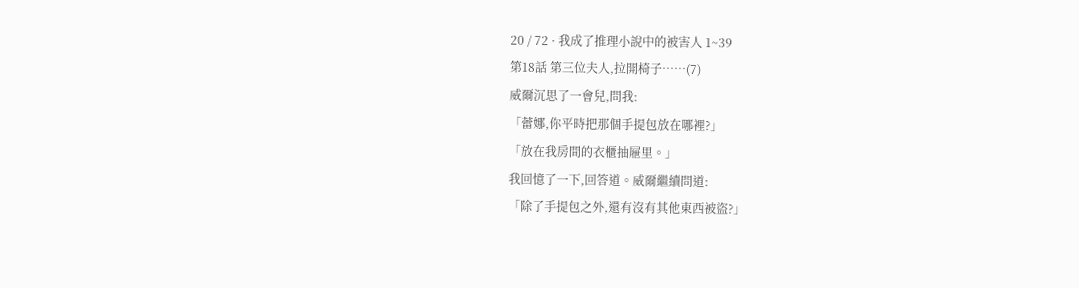20 / 72 · 我成了推理小說中的被害人 1~39
第18話 第三位夫人,拉開椅子……(7)
威爾沉思了一會兒,問我:
「蕾娜,你平時把那個手提包放在哪裡?」
「放在我房間的衣櫃抽屜里。」
我回憶了一下,回答道。威爾繼續問道:
「除了手提包之外,還有沒有其他東西被盜?」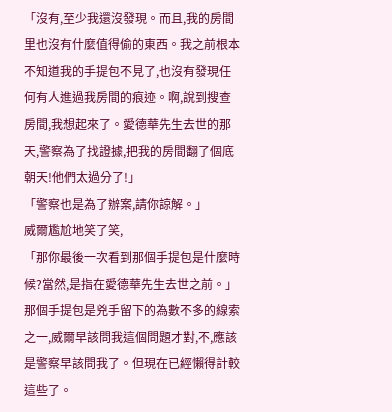「沒有,至少我還沒發現。而且,我的房間里也沒有什麼值得偷的東西。我之前根本不知道我的手提包不見了,也沒有發現任何有人進過我房間的痕迹。啊,說到搜查房間,我想起來了。愛德華先生去世的那天,警察為了找證據,把我的房間翻了個底朝天!他們太過分了!」
「警察也是為了辦案,請你諒解。」
威爾尷尬地笑了笑,
「那你最後一次看到那個手提包是什麼時候?當然,是指在愛德華先生去世之前。」
那個手提包是兇手留下的為數不多的線索之一,威爾早該問我這個問題才對,不,應該是警察早該問我了。但現在已經懶得計較這些了。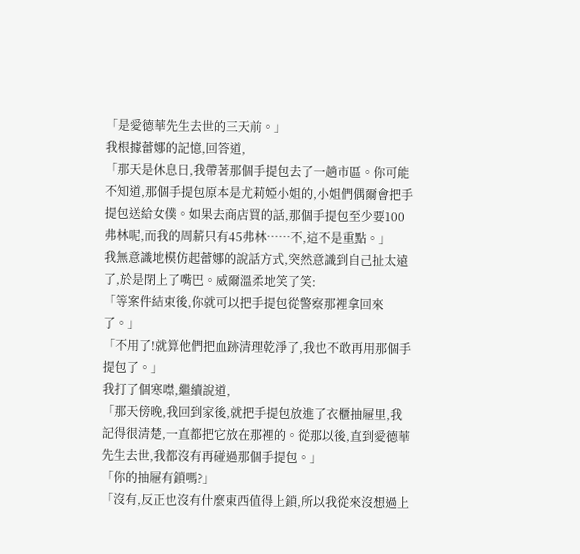「是愛德華先生去世的三天前。」
我根據蕾娜的記憶,回答道,
「那天是休息日,我帶著那個手提包去了一趟市區。你可能不知道,那個手提包原本是尤莉婭小姐的,小姐們偶爾會把手提包送給女僕。如果去商店買的話,那個手提包至少要100弗林呢,而我的周薪只有45弗林……不,這不是重點。」
我無意識地模仿起蕾娜的說話方式,突然意識到自己扯太遠了,於是閉上了嘴巴。威爾溫柔地笑了笑:
「等案件結束後,你就可以把手提包從警察那裡拿回來了。」
「不用了!就算他們把血跡清理乾淨了,我也不敢再用那個手提包了。」
我打了個寒噤,繼續說道,
「那天傍晚,我回到家後,就把手提包放進了衣櫃抽屜里,我記得很清楚,一直都把它放在那裡的。從那以後,直到愛德華先生去世,我都沒有再碰過那個手提包。」
「你的抽屜有鎖嗎?」
「沒有,反正也沒有什麼東西值得上鎖,所以我從來沒想過上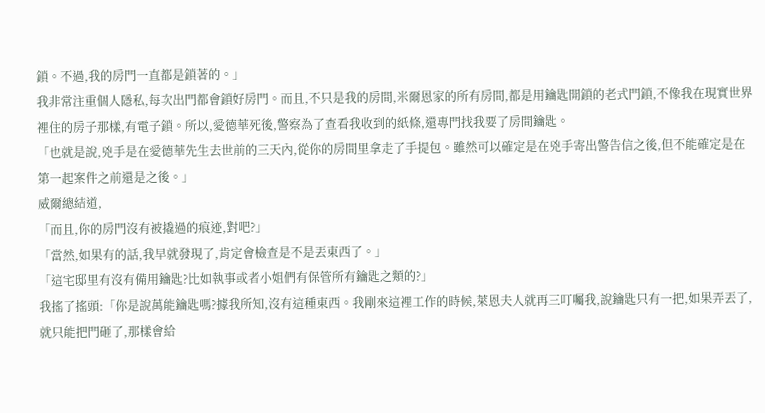鎖。不過,我的房門一直都是鎖著的。」
我非常注重個人隱私,每次出門都會鎖好房門。而且,不只是我的房間,米爾恩家的所有房間,都是用鑰匙開鎖的老式門鎖,不像我在現實世界裡住的房子那樣,有電子鎖。所以,愛德華死後,警察為了查看我收到的紙條,還專門找我要了房間鑰匙。
「也就是說,兇手是在愛德華先生去世前的三天內,從你的房間里拿走了手提包。雖然可以確定是在兇手寄出警告信之後,但不能確定是在第一起案件之前還是之後。」
威爾總結道,
「而且,你的房門沒有被撬過的痕迹,對吧?」
「當然,如果有的話,我早就發現了,肯定會檢查是不是丟東西了。」
「這宅邸里有沒有備用鑰匙?比如執事或者小姐們有保管所有鑰匙之類的?」
我搖了搖頭:「你是說萬能鑰匙嗎?據我所知,沒有這種東西。我剛來這裡工作的時候,萊恩夫人就再三叮囑我,說鑰匙只有一把,如果弄丟了,就只能把門砸了,那樣會給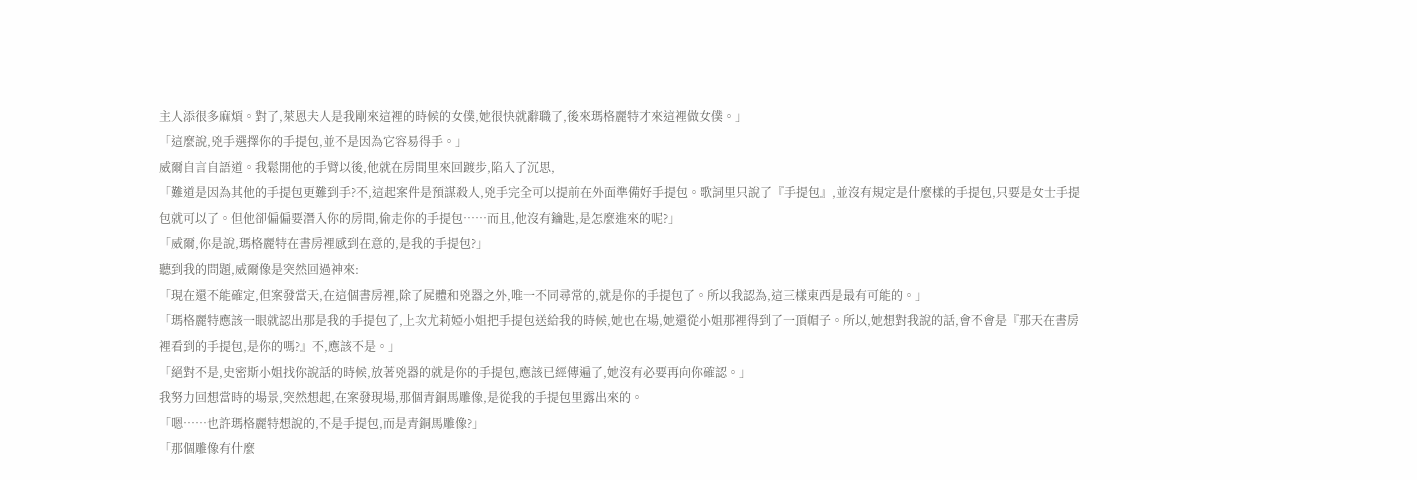主人添很多麻煩。對了,萊恩夫人是我剛來這裡的時候的女僕,她很快就辭職了,後來瑪格麗特才來這裡做女僕。」
「這麼說,兇手選擇你的手提包,並不是因為它容易得手。」
威爾自言自語道。我鬆開他的手臂以後,他就在房間里來回踱步,陷入了沉思,
「難道是因為其他的手提包更難到手?不,這起案件是預謀殺人,兇手完全可以提前在外面準備好手提包。歌詞里只說了『手提包』,並沒有規定是什麼樣的手提包,只要是女士手提包就可以了。但他卻偏偏要潛入你的房間,偷走你的手提包……而且,他沒有鑰匙,是怎麼進來的呢?」
「威爾,你是說,瑪格麗特在書房裡感到在意的,是我的手提包?」
聽到我的問題,威爾像是突然回過神來:
「現在還不能確定,但案發當天,在這個書房裡,除了屍體和兇器之外,唯一不同尋常的,就是你的手提包了。所以我認為,這三樣東西是最有可能的。」
「瑪格麗特應該一眼就認出那是我的手提包了,上次尤莉婭小姐把手提包送給我的時候,她也在場,她還從小姐那裡得到了一頂帽子。所以,她想對我說的話,會不會是『那天在書房裡看到的手提包,是你的嗎?』不,應該不是。」
「絕對不是,史密斯小姐找你說話的時候,放著兇器的就是你的手提包,應該已經傳遍了,她沒有必要再向你確認。」
我努力回想當時的場景,突然想起,在案發現場,那個青銅馬雕像,是從我的手提包里露出來的。
「嗯……也許瑪格麗特想說的,不是手提包,而是青銅馬雕像?」
「那個雕像有什麼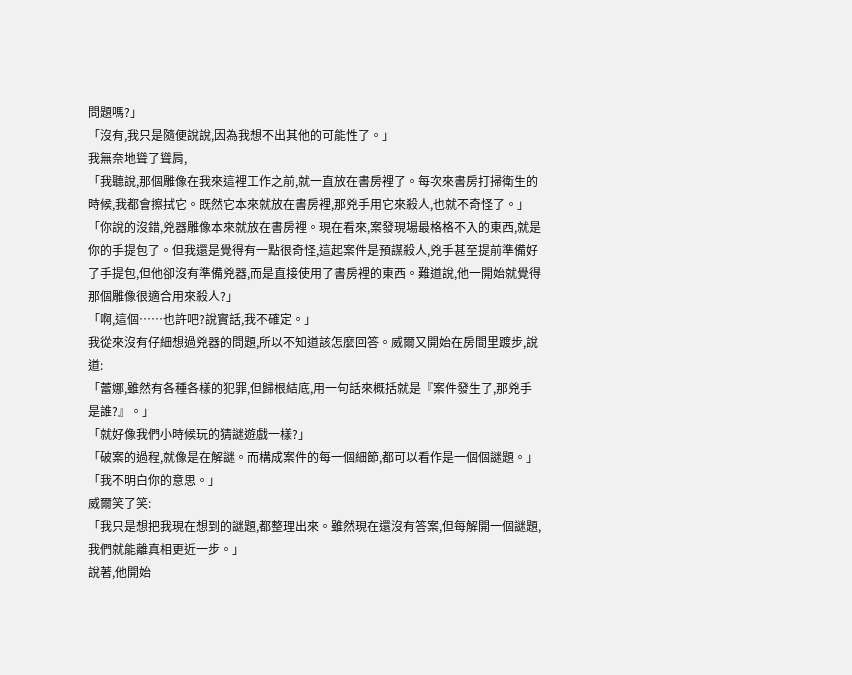問題嗎?」
「沒有,我只是隨便說說,因為我想不出其他的可能性了。」
我無奈地聳了聳肩,
「我聽說,那個雕像在我來這裡工作之前,就一直放在書房裡了。每次來書房打掃衛生的時候,我都會擦拭它。既然它本來就放在書房裡,那兇手用它來殺人,也就不奇怪了。」
「你說的沒錯,兇器雕像本來就放在書房裡。現在看來,案發現場最格格不入的東西,就是你的手提包了。但我還是覺得有一點很奇怪,這起案件是預謀殺人,兇手甚至提前準備好了手提包,但他卻沒有準備兇器,而是直接使用了書房裡的東西。難道說,他一開始就覺得那個雕像很適合用來殺人?」
「啊,這個……也許吧?說實話,我不確定。」
我從來沒有仔細想過兇器的問題,所以不知道該怎麼回答。威爾又開始在房間里踱步,說道:
「蕾娜,雖然有各種各樣的犯罪,但歸根結底,用一句話來概括就是『案件發生了,那兇手是誰?』。」
「就好像我們小時候玩的猜謎遊戲一樣?」
「破案的過程,就像是在解謎。而構成案件的每一個細節,都可以看作是一個個謎題。」
「我不明白你的意思。」
威爾笑了笑:
「我只是想把我現在想到的謎題,都整理出來。雖然現在還沒有答案,但每解開一個謎題,我們就能離真相更近一步。」
說著,他開始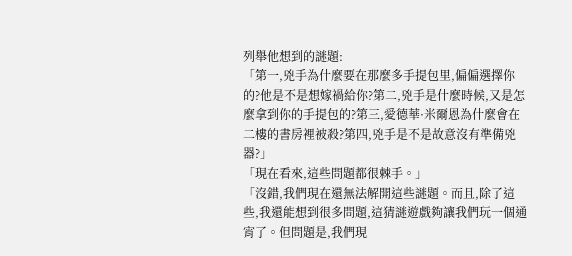列舉他想到的謎題:
「第一,兇手為什麼要在那麼多手提包里,偏偏選擇你的?他是不是想嫁禍給你?第二,兇手是什麼時候,又是怎麼拿到你的手提包的?第三,愛德華·米爾恩為什麼會在二樓的書房裡被殺?第四,兇手是不是故意沒有準備兇器?」
「現在看來,這些問題都很棘手。」
「沒錯,我們現在還無法解開這些謎題。而且,除了這些,我還能想到很多問題,這猜謎遊戲夠讓我們玩一個通宵了。但問題是,我們現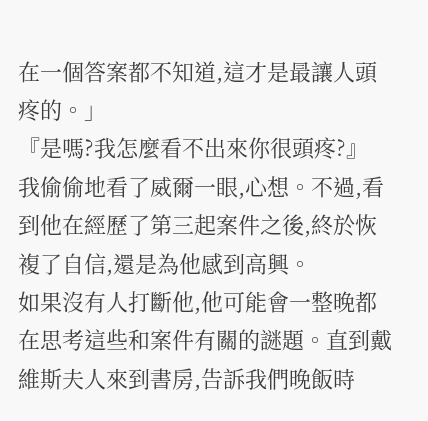在一個答案都不知道,這才是最讓人頭疼的。」
『是嗎?我怎麼看不出來你很頭疼?』
我偷偷地看了威爾一眼,心想。不過,看到他在經歷了第三起案件之後,終於恢複了自信,還是為他感到高興。
如果沒有人打斷他,他可能會一整晚都在思考這些和案件有關的謎題。直到戴維斯夫人來到書房,告訴我們晚飯時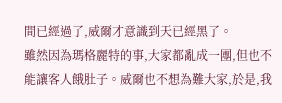間已經過了,威爾才意識到天已經黑了。
雖然因為瑪格麗特的事,大家都亂成一團,但也不能讓客人餓肚子。威爾也不想為難大家,於是,我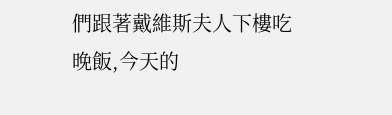們跟著戴維斯夫人下樓吃晚飯,今天的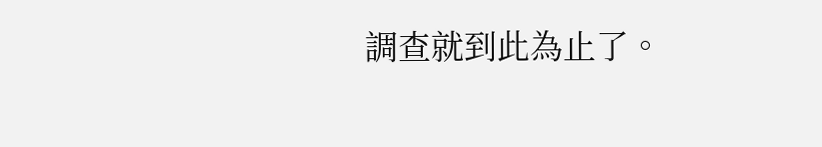調查就到此為止了。